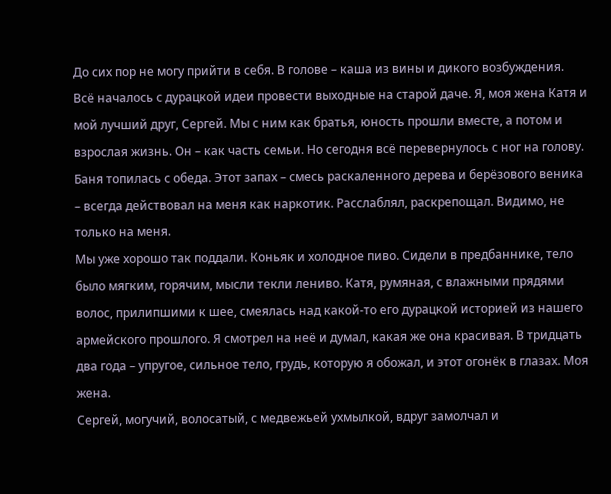До сих пор не могу прийти в себя. В голове – каша из вины и дикого возбуждения. Всё началось с дурацкой идеи провести выходные на старой даче. Я, моя жена Катя и мой лучший друг, Сергей. Мы с ним как братья, юность прошли вместе, а потом и взрослая жизнь. Он – как часть семьи. Но сегодня всё перевернулось с ног на голову.
Баня топилась с обеда. Этот запах – смесь раскаленного дерева и берёзового веника – всегда действовал на меня как наркотик. Расслаблял, раскрепощал. Видимо, не только на меня.
Мы уже хорошо так поддали. Коньяк и холодное пиво. Сидели в предбаннике, тело было мягким, горячим, мысли текли лениво. Катя, румяная, с влажными прядями волос, прилипшими к шее, смеялась над какой-то его дурацкой историей из нашего армейского прошлого. Я смотрел на неё и думал, какая же она красивая. В тридцать два года – упругое, сильное тело, грудь, которую я обожал, и этот огонёк в глазах. Моя жена.
Сергей, могучий, волосатый, с медвежьей ухмылкой, вдруг замолчал и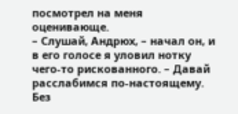посмотрел на меня оценивающе.
– Слушай, Андрюх, – начал он, и в его голосе я уловил нотку чего-то рискованного. – Давай расслабимся по-настоящему. Без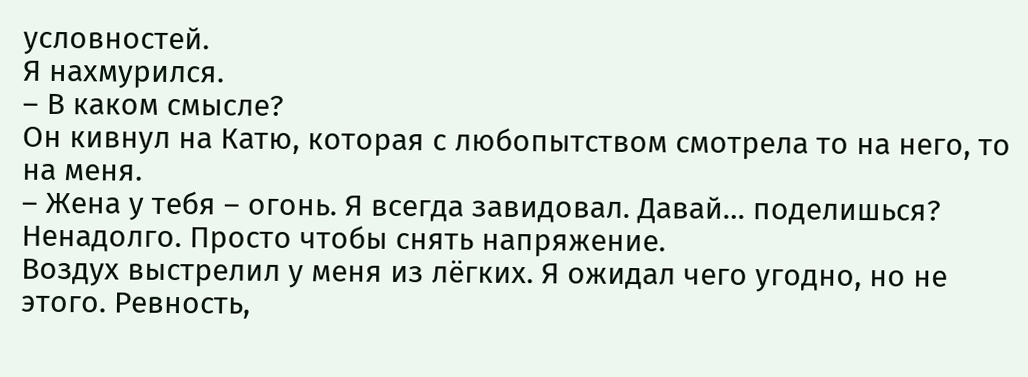условностей.
Я нахмурился.
– В каком смысле?
Он кивнул на Катю, которая с любопытством смотрела то на него, то на меня.
– Жена у тебя – огонь. Я всегда завидовал. Давай… поделишься? Ненадолго. Просто чтобы снять напряжение.
Воздух выстрелил у меня из лёгких. Я ожидал чего угодно, но не этого. Ревность,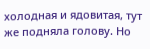холодная и ядовитая, тут же подняла голову. Но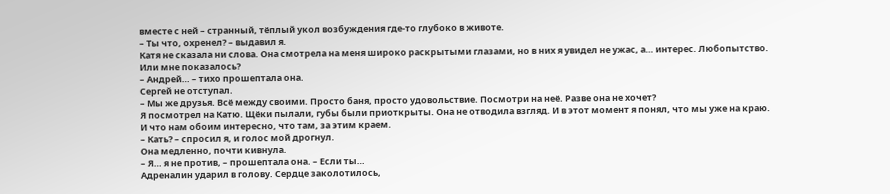вместе с ней – странный, тёплый укол возбуждения где-то глубоко в животе.
– Ты что, охренел? – выдавил я.
Катя не сказала ни слова. Она смотрела на меня широко раскрытыми глазами, но в них я увидел не ужас, а… интерес. Любопытство. Или мне показалось?
– Андрей… – тихо прошептала она.
Сергей не отступал.
– Мы же друзья. Всё между своими. Просто баня, просто удовольствие. Посмотри на неё. Разве она не хочет?
Я посмотрел на Катю. Щёки пылали, губы были приоткрыты. Она не отводила взгляд. И в этот момент я понял, что мы уже на краю. И что нам обоим интересно, что там, за этим краем.
– Кать? – спросил я, и голос мой дрогнул.
Она медленно, почти кивнула.
– Я… я не против, – прошептала она. – Если ты…
Адреналин ударил в голову. Сердце заколотилось,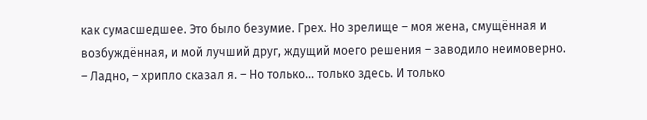как сумасшедшее. Это было безумие. Грех. Но зрелище – моя жена, смущённая и возбуждённая, и мой лучший друг, ждущий моего решения – заводило неимоверно.
– Ладно, – хрипло сказал я. – Но только… только здесь. И только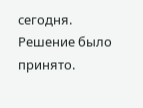сегодня.
Решение было принято.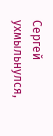Сергей ухмыльнулся,